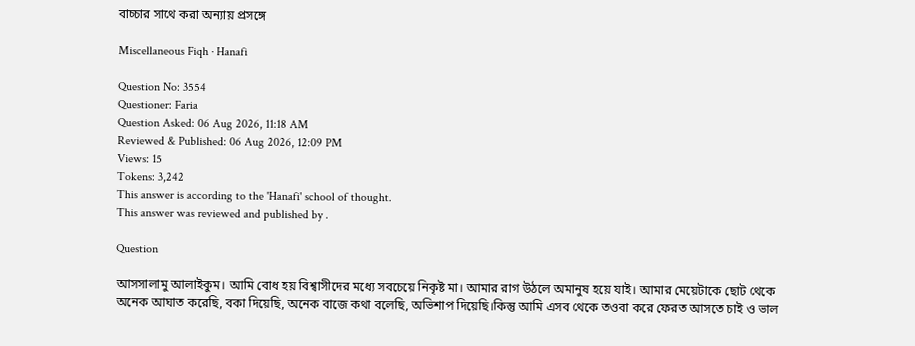বাচ্চার সাথে করা অন্যায় প্রসঙ্গে

Miscellaneous Fiqh · Hanafi

Question No: 3554
Questioner: Faria
Question Asked: 06 Aug 2026, 11:18 AM
Reviewed & Published: 06 Aug 2026, 12:09 PM
Views: 15
Tokens: 3,242
This answer is according to the 'Hanafi' school of thought.
This answer was reviewed and published by .

Question

আসসালামু আলাইকুম। আমি বোধ হয় বিশ্বাসীদের মধ্যে সবচেয়ে নিকৃষ্ট মা। আমার রাগ উঠলে অমানুষ হয়ে যাই। আমার মেয়েটাকে ছোট থেকে অনেক আঘাত করেছি, বকা দিয়েছি, অনেক বাজে কথা বলেছি, অভিশাপ দিয়েছি।কিন্তু আমি এসব থেকে তওবা করে ফেরত আসতে চাই ও ভাল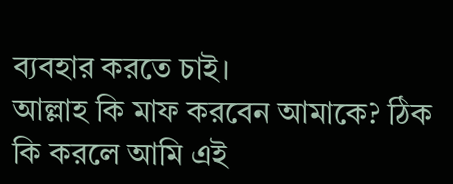ব্যবহার করতে চাই।
আল্লাহ কি মাফ করবেন আমাকে? ঠিক কি করলে আমি এই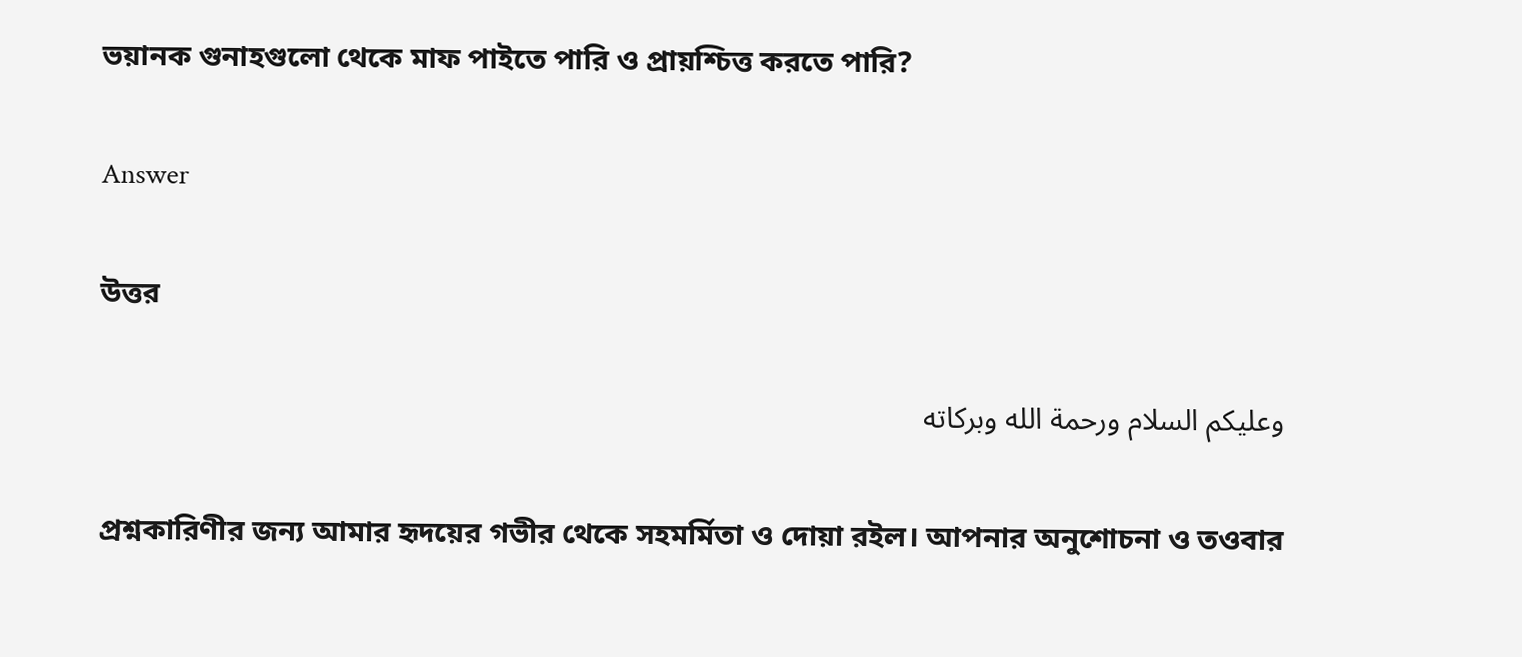ভয়ানক গুনাহগুলো থেকে মাফ পাইতে পারি ও প্রায়শ্চিত্ত করতে পারি?

Answer

উত্তর

وعليكم السلام ورحمة الله وبركاته

প্রশ্নকারিণীর জন্য আমার হৃদয়ের গভীর থেকে সহমর্মিতা ও দোয়া রইল। আপনার অনুশোচনা ও তওবার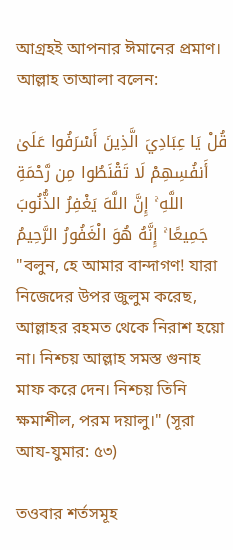আগ্রহই আপনার ঈমানের প্রমাণ। আল্লাহ তাআলা বলেন:

قُلْ يَا عِبَادِيَ الَّذِينَ أَسْرَفُوا عَلَىٰ أَنفُسِهِمْ لَا تَقْنَطُوا مِن رَّحْمَةِ اللَّهِ ۚ إِنَّ اللَّهَ يَغْفِرُ الذُّنُوبَ جَمِيعًا ۚ إِنَّهُ هُوَ الْغَفُورُ الرَّحِيمُ "বলুন, হে আমার বান্দাগণ! যারা নিজেদের উপর জুলুম করেছ, আল্লাহর রহমত থেকে নিরাশ হয়ো না। নিশ্চয় আল্লাহ সমস্ত গুনাহ মাফ করে দেন। নিশ্চয় তিনি ক্ষমাশীল, পরম দয়ালু।" (সূরা আয-যুমার: ৫৩)

তওবার শর্তসমূহ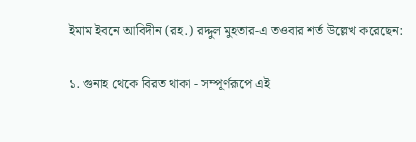ইমাম ইবনে আবিদীন (রহ.) রদ্দুল মুহতার-এ তওবার শর্ত উল্লেখ করেছেন:

১. গুনাহ থেকে বিরত থাকা - সম্পূর্ণরূপে এই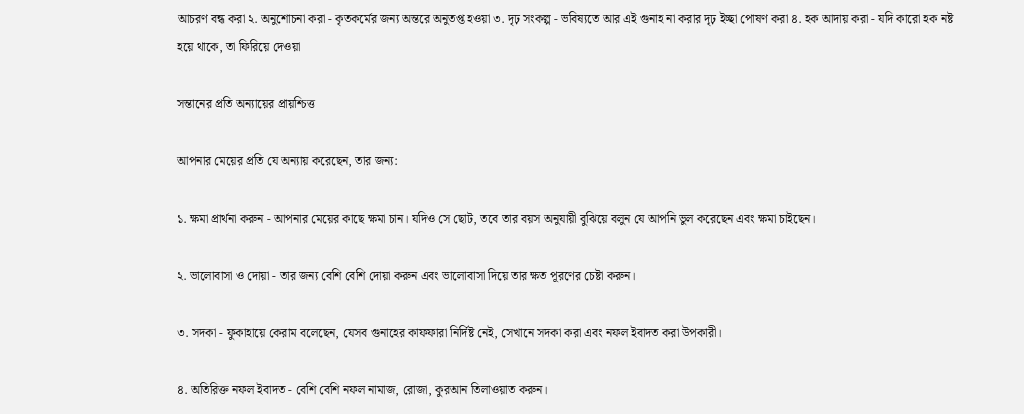আচরণ বন্ধ করা ২. অনুশোচনা করা - কৃতকর্মের জন্য অন্তরে অনুতপ্ত হওয়া ৩. দৃঢ় সংকল্প - ভবিষ্যতে আর এই গুনাহ না করার দৃঢ় ইচ্ছা পোষণ করা ৪. হক আদায় করা - যদি কারো হক নষ্ট হয়ে থাকে, তা ফিরিয়ে দেওয়া

সন্তানের প্রতি অন্যায়ের প্রায়শ্চিত্ত

আপনার মেয়ের প্রতি যে অন্যায় করেছেন, তার জন্য:

১. ক্ষমা প্রার্থনা করুন - আপনার মেয়ের কাছে ক্ষমা চান। যদিও সে ছোট, তবে তার বয়স অনুযায়ী বুঝিয়ে বলুন যে আপনি ভুল করেছেন এবং ক্ষমা চাইছেন।

২. ভালোবাসা ও দোয়া - তার জন্য বেশি বেশি দোয়া করুন এবং ভালোবাসা দিয়ে তার ক্ষত পূরণের চেষ্টা করুন।

৩. সদকা - ফুকাহায়ে কেরাম বলেছেন, যেসব গুনাহের কাফফারা নির্দিষ্ট নেই, সেখানে সদকা করা এবং নফল ইবাদত করা উপকারী।

৪. অতিরিক্ত নফল ইবাদত - বেশি বেশি নফল নামাজ, রোজা, কুরআন তিলাওয়াত করুন।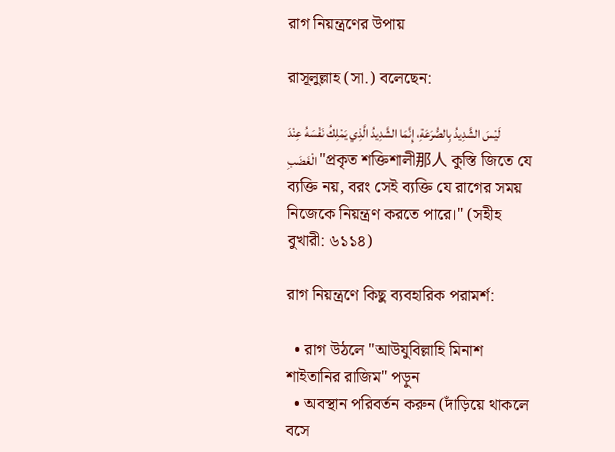রাগ নিয়ন্ত্রণের উপায়

রাসূলুল্লাহ (সা.) বলেছেন:

لَيْسَ الشَّدِيدُ بِالصُّرَعَةِ، إِنَّمَا الشَّدِيدُ الَّذِي يَمْلِكُ نَفْسَهُ عِنْدَ الْغَضَبِ "প্রকৃত শক্তিশালী那人 কুস্তি জিতে যে ব্যক্তি নয়, বরং সেই ব্যক্তি যে রাগের সময় নিজেকে নিয়ন্ত্রণ করতে পারে।" (সহীহ বুখারী: ৬১১৪)

রাগ নিয়ন্ত্রণে কিছু ব্যবহারিক পরামর্শ:

  • রাগ উঠলে "আউযুবিল্লাহি মিনাশ শাইতানির রাজিম" পড়ুন
  • অবস্থান পরিবর্তন করুন (দাঁড়িয়ে থাকলে বসে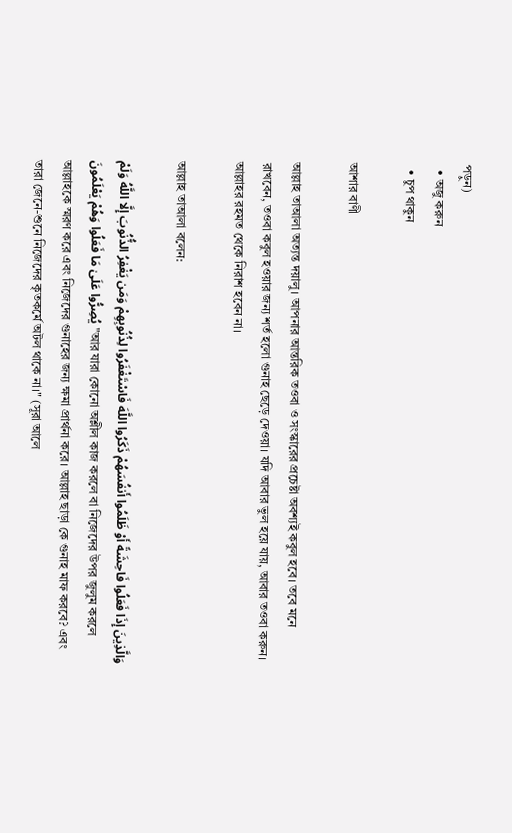পড়ুন)
  • অজু করুন
  • চুপ থাকুন

আশার বাণী

আল্লাহ তাআলা অত্যন্ত দয়ালু। আপনার আন্তরিক তওবা ও সংস্কারের প্রচেষ্টা অবশ্যই কবুল হবে। তবে মনে রাখবেন, তওবা কবুল হওয়ার জন্য শর্ত হলো গুনাহ ছেড়ে দেওয়া। যদি আবার ভুল হয়ে যায়, আবার তওবা করুন। আল্লাহর রহমত থেকে নিরাশ হবেন না।

আল্লাহ তাআলা বলেন:

وَالَّذِينَ إِذَا فَعَلُوا فَاحِشَةً أَوْ ظَلَمُوا أَنفُسَهُمْ ذَكَرُوا اللَّهَ فَاسْتَغْفَرُوا لِذُنُوبِهِمْ وَمَن يَغْفِرُ الذُّنُوبَ إِلَّا اللَّهُ وَلَمْ يُصِرُّوا عَلَىٰ مَا فَعَلُوا وَهُمْ يَعْلَمُونَ "আর যারা কোনো অশ্লীল কাজ করলে বা নিজেদের উপর জুলুম করলে আল্লাহকে স্মরণ করে এবং নিজেদের গুনাহের জন্য ক্ষমা প্রার্থনা করে। আল্লাহ ছাড়া কে গুনাহ মাফ করবে? এবং তারা জেনে-শুনে নিজেদের কৃতকর্মে অটল থাকে না।" (সূরা আলে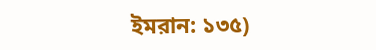ইমরান: ১৩৫)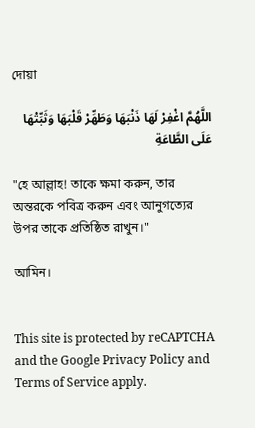দোয়া

اللَّهُمَّ اغْفِرْ لَهَا ذَنْبَهَا وَطَهِّرْ قَلْبَهَا وَثَبِّتْهَا عَلَى الطَّاعَةِ

"হে আল্লাহ! তাকে ক্ষমা করুন, তার অন্তরকে পবিত্র করুন এবং আনুগত্যের উপর তাকে প্রতিষ্ঠিত রাখুন।"

আমিন।


This site is protected by reCAPTCHA and the Google Privacy Policy and Terms of Service apply.